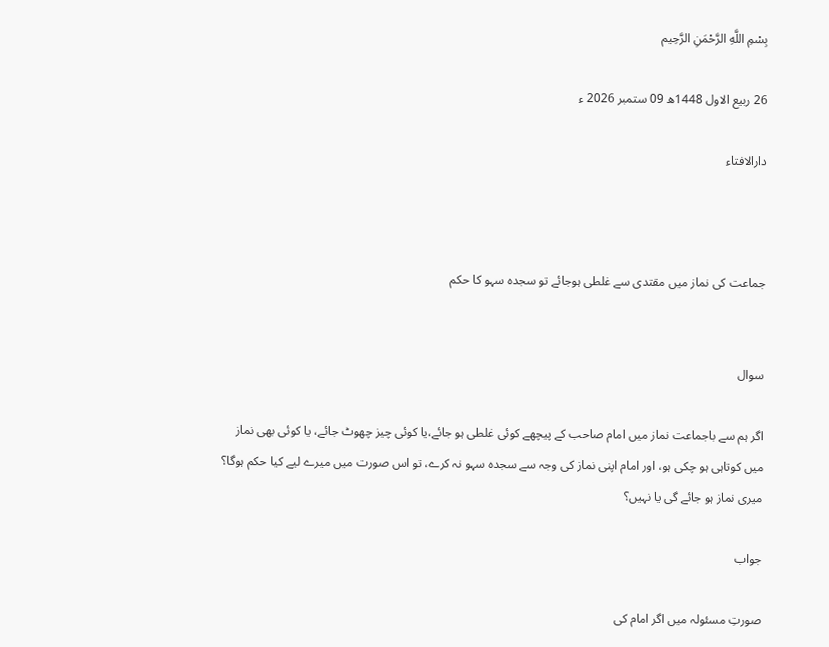بِسْمِ اللَّهِ الرَّحْمَنِ الرَّحِيم

26 ربیع الاول 1448ھ 09 ستمبر 2026 ء

دارالافتاء



جماعت کی نماز میں مقتدی سے غلطی ہوجائے تو سجدہ سہو کا حکم


سوال

اگر ہم سے باجماعت نماز میں امام صاحب کے پیچھے کوئی غلطی ہو جائے،یا کوئی چیز چھوٹ جائے، یا کوئی بھی نماز میں کوتاہی ہو چکی ہو، اور امام اپنی نماز کی وجہ سے سجدہ سہو نہ کرے، تو اس صورت میں میرے لیے کیا حکم ہوگا؟ میری نماز ہو جائے گی یا نہیں؟

جواب

صورتِ مسئولہ میں اگر امام کی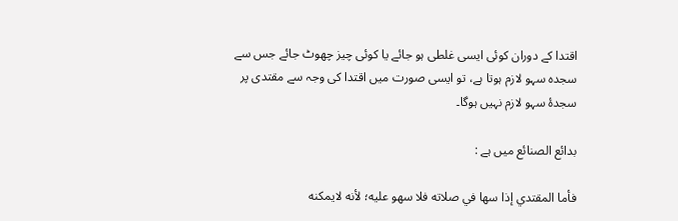اقتدا کے دوران کوئی ایسی غلطی ہو جائے یا کوئی چیز چھوٹ جائے جس سے سجدہ سہو لازم ہوتا ہے، تو ایسی صورت میں اقتدا کی وجہ سے مقتدی پر سجدۂ سہو لازم نہیں ہوگا۔

بدائع الصنائع میں ہے :

فأما المقتدي إذا سها في صلاته فلا سهو عليه؛ لأنه لايمكنه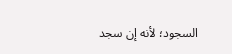السجود؛ لأنه إن سجد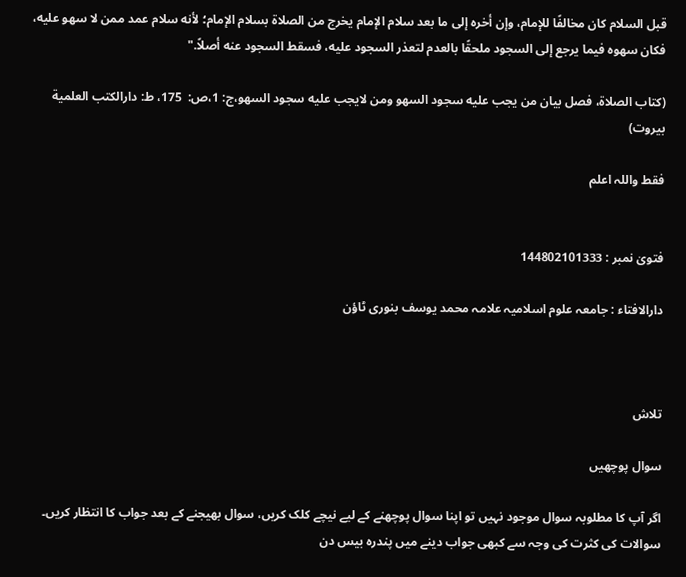قبل السلام كان مخالفًا للإمام، وإن أخره إلى ما بعد سلام الإمام يخرج من الصلاة بسلام الإمام؛ لأنه سلام عمد ممن لا سهو عليه، فكان سهوه فيما يرجع إلى السجود ملحقًا بالعدم لتعذر السجود عليه، فسقط السجود عنه أصلاً."

(کتاب الصلاۃ، فصل بيان من يجب عليه سجود السهو ومن لايجب عليه سجود السهو،ج: 1،ص:  175، ط: دارالکتب العلمیة بیروت)

فقط واللہ اعلم


فتویٰ نمبر : 144802101333

دارالافتاء : جامعہ علوم اسلامیہ علامہ محمد یوسف بنوری ٹاؤن



تلاش

سوال پوچھیں

اگر آپ کا مطلوبہ سوال موجود نہیں تو اپنا سوال پوچھنے کے لیے نیچے کلک کریں، سوال بھیجنے کے بعد جواب کا انتظار کریں۔ سوالات کی کثرت کی وجہ سے کبھی جواب دینے میں پندرہ بیس دن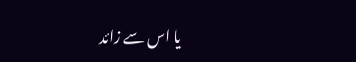یا اس سے زائد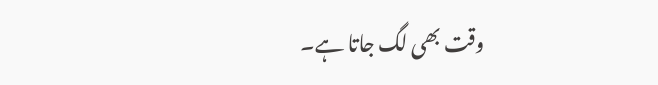وقت بھی لگ جاتا ہے۔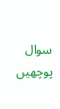سوال پوچھیں